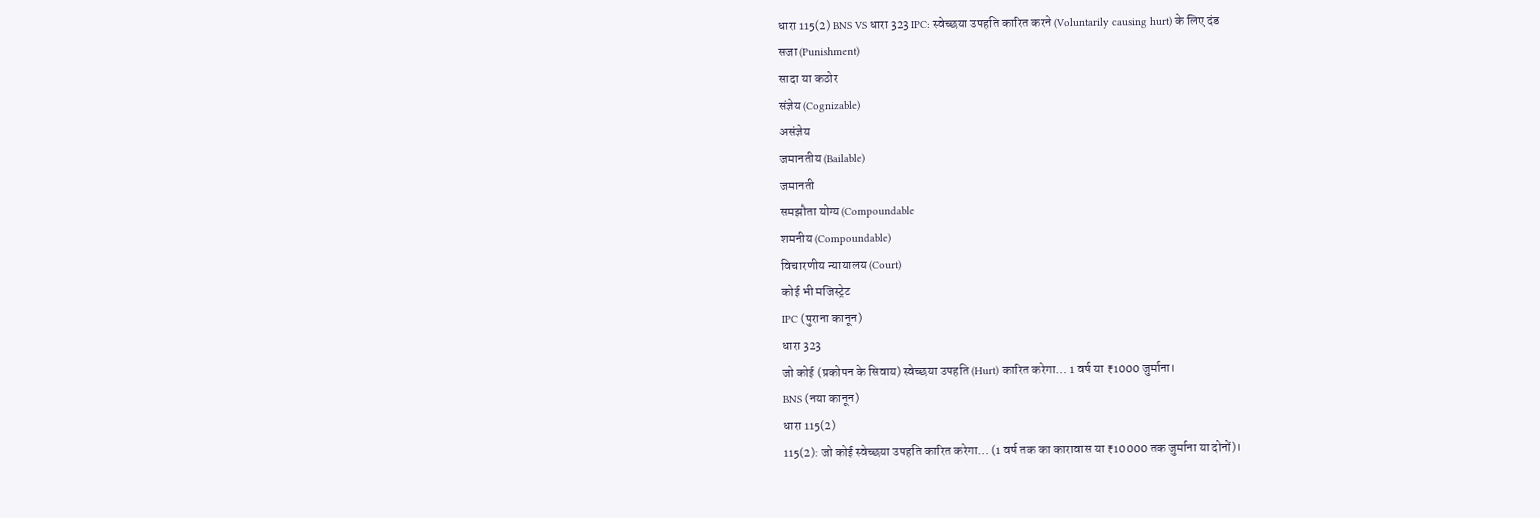धारा 115(2) BNS VS धारा 323 IPC: स्वेच्छया उपहति कारित करने (Voluntarily causing hurt) के लिए दंड
सजा (Punishment)
सादा या कठोर
संज्ञेय (Cognizable)
असंज्ञेय
जमानतीय (Bailable)
जमानती
समझौता योग्य (Compoundable
शमनीय (Compoundable)
विचारणीय न्यायालय (Court)
कोई भी मजिस्ट्रेट
IPC (पुराना कानून)
धारा 323
जो कोई (प्रकोपन के सिवाय) स्वेच्छया उपहति (Hurt) कारित करेगा… 1 वर्ष या ₹1000 जुर्माना।
BNS (नया कानून)
धारा 115(2)
115(2): जो कोई स्वेच्छया उपहति कारित करेगा… (1 वर्ष तक का कारावास या ₹10000 तक जुर्माना या दोनों)।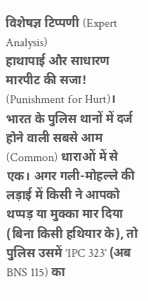विशेषज्ञ टिप्पणी (Expert Analysis)
हाथापाई और साधारण मारपीट की सजा! (Punishment for Hurt)। भारत के पुलिस थानों में दर्ज होने वाली सबसे आम (Common) धाराओं में से एक। अगर गली-मोहल्ले की लड़ाई में किसी ने आपको थप्पड़ या मुक्का मार दिया (बिना किसी हथियार के), तो पुलिस उसमें 'IPC 323' (अब BNS 115) का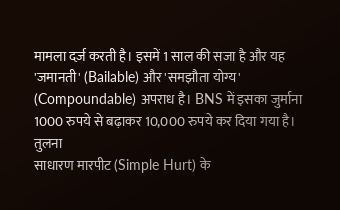मामला दर्ज़ करती है। इसमें 1 साल की सजा है और यह 'जमानती' (Bailable) और 'समझौता योग्य' (Compoundable) अपराध है। BNS में इसका जुर्माना 1000 रुपये से बढ़ाकर 10,000 रुपये कर दिया गया है।
तुलना
साधारण मारपीट (Simple Hurt) के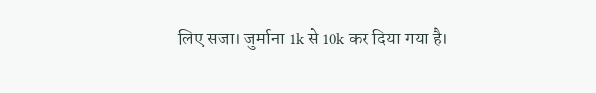लिए सजा। जुर्माना 1k से 10k कर दिया गया है।